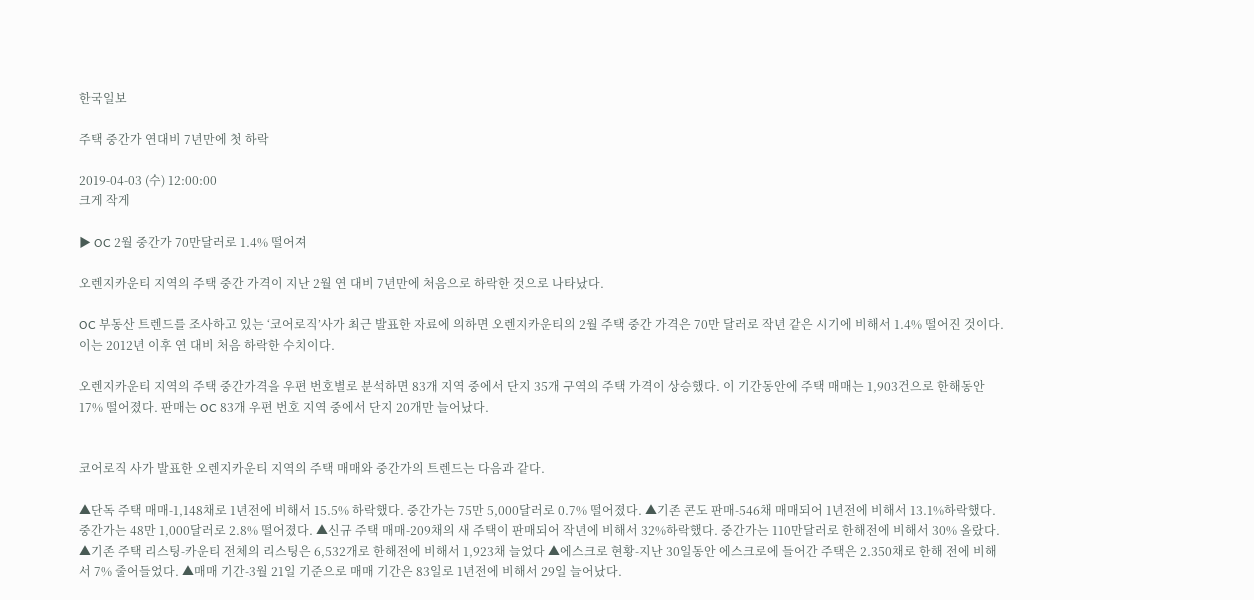한국일보

주택 중간가 연대비 7년만에 첫 하락

2019-04-03 (수) 12:00:00
크게 작게

▶ OC 2월 중간가 70만달러로 1.4% 떨어져

오렌지카운티 지역의 주택 중간 가격이 지난 2월 연 대비 7년만에 처음으로 하락한 것으로 나타났다.

OC 부동산 트렌드를 조사하고 있는 ‘코어로직’사가 최근 발표한 자료에 의하면 오렌지카운티의 2월 주택 중간 가격은 70만 달러로 작년 같은 시기에 비해서 1.4% 떨어진 것이다. 이는 2012년 이후 연 대비 처음 하락한 수치이다.

오렌지카운티 지역의 주택 중간가격을 우편 번호별로 분석하면 83개 지역 중에서 단지 35개 구역의 주택 가격이 상승했다. 이 기간동안에 주택 매매는 1,903건으로 한해동안 17% 떨어졌다. 판매는 OC 83개 우편 번호 지역 중에서 단지 20개만 늘어났다.


코어로직 사가 발표한 오렌지카운티 지역의 주택 매매와 중간가의 트렌드는 다음과 같다.

▲단독 주택 매매-1,148채로 1년전에 비해서 15.5% 하락했다. 중간가는 75만 5,000달러로 0.7% 떨어졌다. ▲기존 콘도 판매-546채 매매되어 1년전에 비해서 13.1%하락했다. 중간가는 48만 1,000달러로 2.8% 떨어졌다. ▲신규 주택 매매-209채의 새 주택이 판매되어 작년에 비해서 32%하락했다. 중간가는 110만달러로 한해전에 비해서 30% 올랐다. ▲기존 주택 리스팅-카운티 전체의 리스팅은 6,532개로 한해전에 비해서 1,923채 늘었다 ▲에스크로 현황-지난 30일동안 에스크로에 들어간 주택은 2.350채로 한해 전에 비해서 7% 줄어들었다. ▲매매 기간-3월 21일 기준으로 매매 기간은 83일로 1년전에 비해서 29일 늘어났다.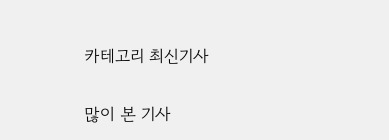카테고리 최신기사

많이 본 기사